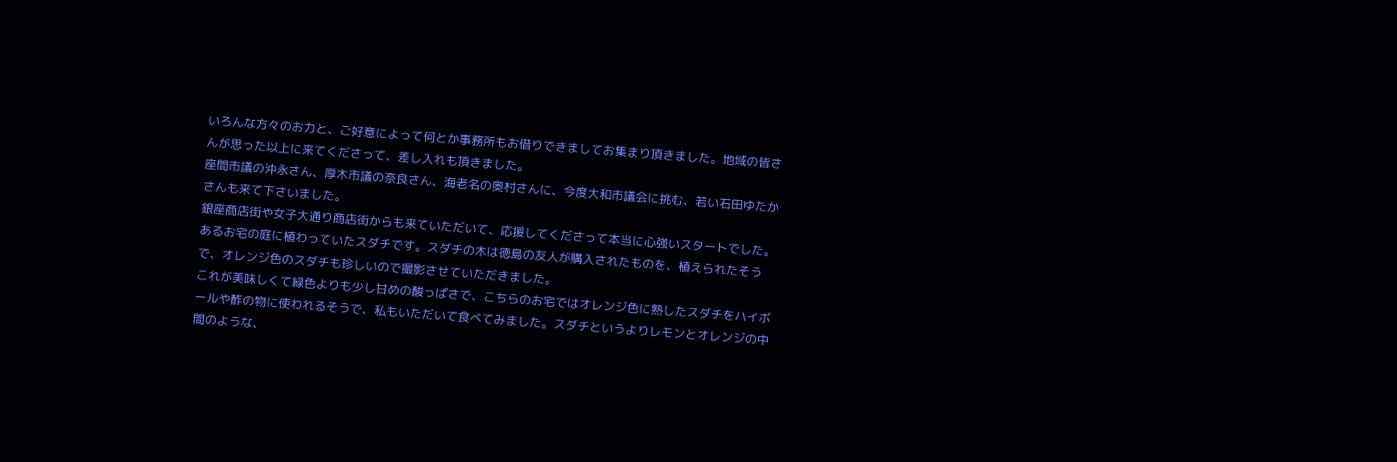いろんな方々のお力と、ご好意によって何とか事務所もお借りできましてお集まり頂きました。地域の皆さんが思った以上に来てくださって、差し入れも頂きました。
座間市議の沖永さん、厚木市議の奈良さん、海老名の奥村さんに、今度大和市議会に挑む、若い石田ゆたかさんも来て下さいました。
銀座商店街や女子大通り商店街からも来ていただいて、応援してくださって本当に心強いスタートでした。
あるお宅の庭に植わっていたスダチです。スダチの木は徳島の友人が購入されたものを、植えられたそうで、オレンジ色のスダチも珍しいので撮影させていただきました。
これが美味しくて緑色よりも少し甘めの酸っぱさで、こちらのお宅ではオレンジ色に熟したスダチをハイボールや酢の物に使われるそうで、私もいただいて食べてみました。スダチというよりレモンとオレンジの中間のような、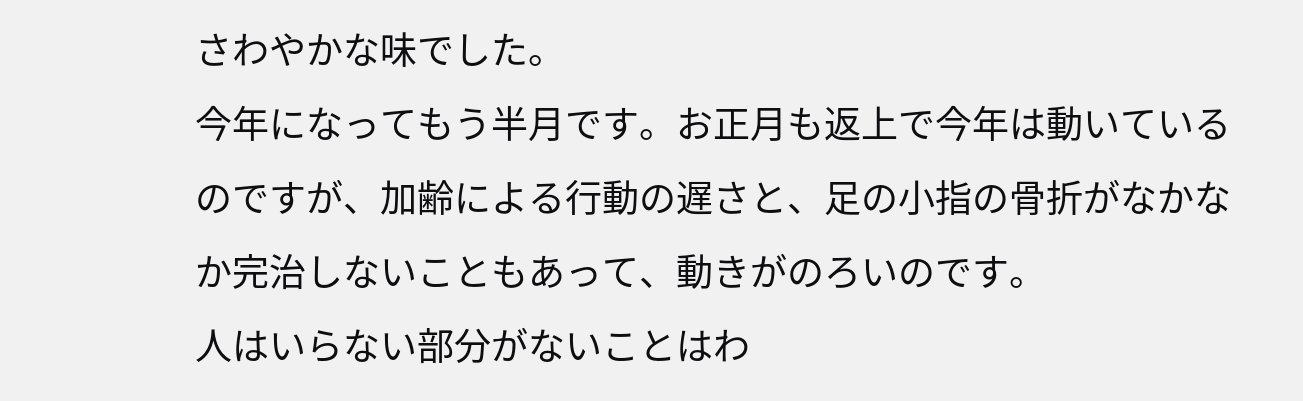さわやかな味でした。
今年になってもう半月です。お正月も返上で今年は動いているのですが、加齢による行動の遅さと、足の小指の骨折がなかなか完治しないこともあって、動きがのろいのです。
人はいらない部分がないことはわ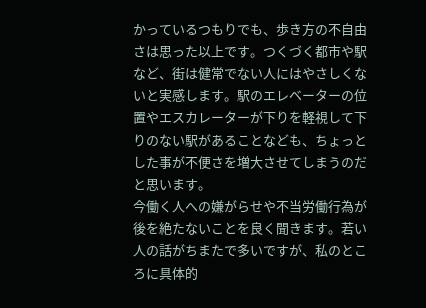かっているつもりでも、歩き方の不自由さは思った以上です。つくづく都市や駅など、街は健常でない人にはやさしくないと実感します。駅のエレベーターの位置やエスカレーターが下りを軽視して下りのない駅があることなども、ちょっとした事が不便さを増大させてしまうのだと思います。
今働く人への嫌がらせや不当労働行為が後を絶たないことを良く聞きます。若い人の話がちまたで多いですが、私のところに具体的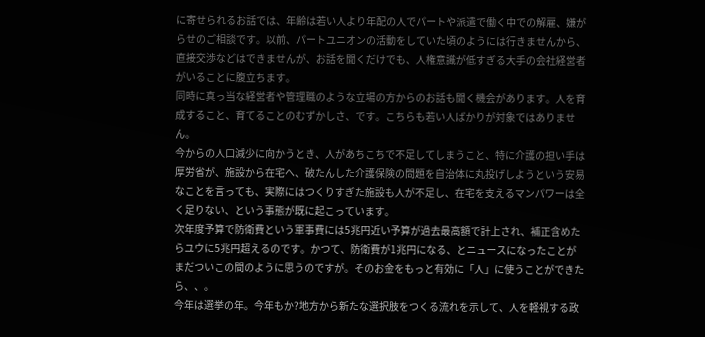に寄せられるお話では、年齢は若い人より年配の人でパートや派遣で働く中での解雇、嫌がらせのご相談です。以前、パートユニオンの活動をしていた頃のようには行きませんから、直接交渉などはできませんが、お話を聞くだけでも、人権意識が低すぎる大手の会社経営者がいることに腹立ちます。
同時に真っ当な経営者や管理職のような立場の方からのお話も聞く機会があります。人を育成すること、育てることのむずかしさ、です。こちらも若い人ばかりが対象ではありません。
今からの人口減少に向かうとき、人があちこちで不足してしまうこと、特に介護の担い手は厚労省が、施設から在宅へ、破たんした介護保険の問題を自治体に丸投げしようという安易なことを言っても、実際にはつくりすぎた施設も人が不足し、在宅を支えるマンパワーは全く足りない、という事態が既に起こっています。
次年度予算で防衛費という軍事費には5兆円近い予算が過去最高額で計上され、補正含めたらユウに5兆円超えるのです。かつて、防衛費が1兆円になる、とニュースになったことがまだついこの間のように思うのですが。そのお金をもっと有効に「人」に使うことができたら、、。
今年は選挙の年。今年もか?地方から新たな選択肢をつくる流れを示して、人を軽視する政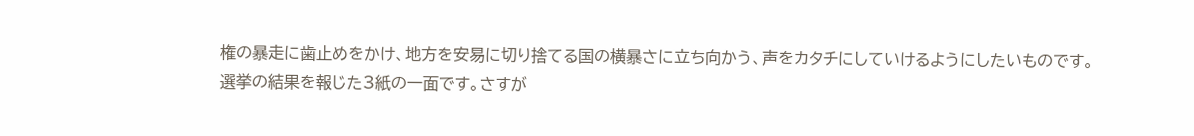権の暴走に歯止めをかけ、地方を安易に切り捨てる国の横暴さに立ち向かう、声をカタチにしていけるようにしたいものです。
選挙の結果を報じた3紙の一面です。さすが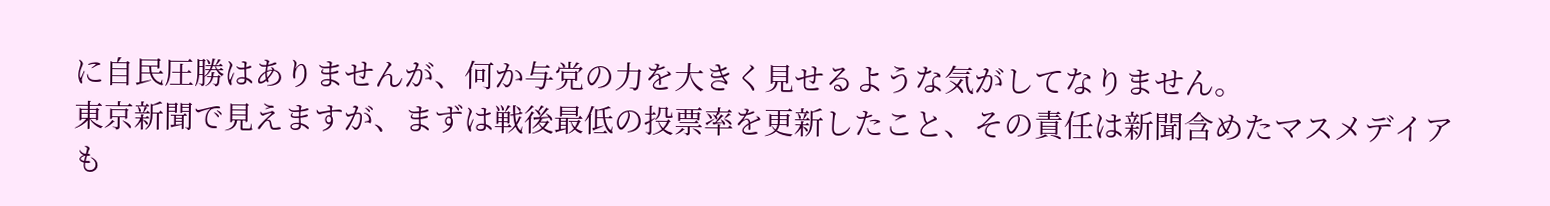に自民圧勝はありませんが、何か与党の力を大きく見せるような気がしてなりません。
東京新聞で見えますが、まずは戦後最低の投票率を更新したこと、その責任は新聞含めたマスメデイアも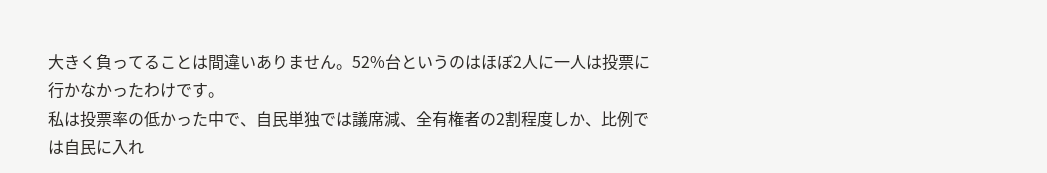大きく負ってることは間違いありません。52%台というのはほぼ2人に一人は投票に行かなかったわけです。
私は投票率の低かった中で、自民単独では議席減、全有権者の2割程度しか、比例では自民に入れ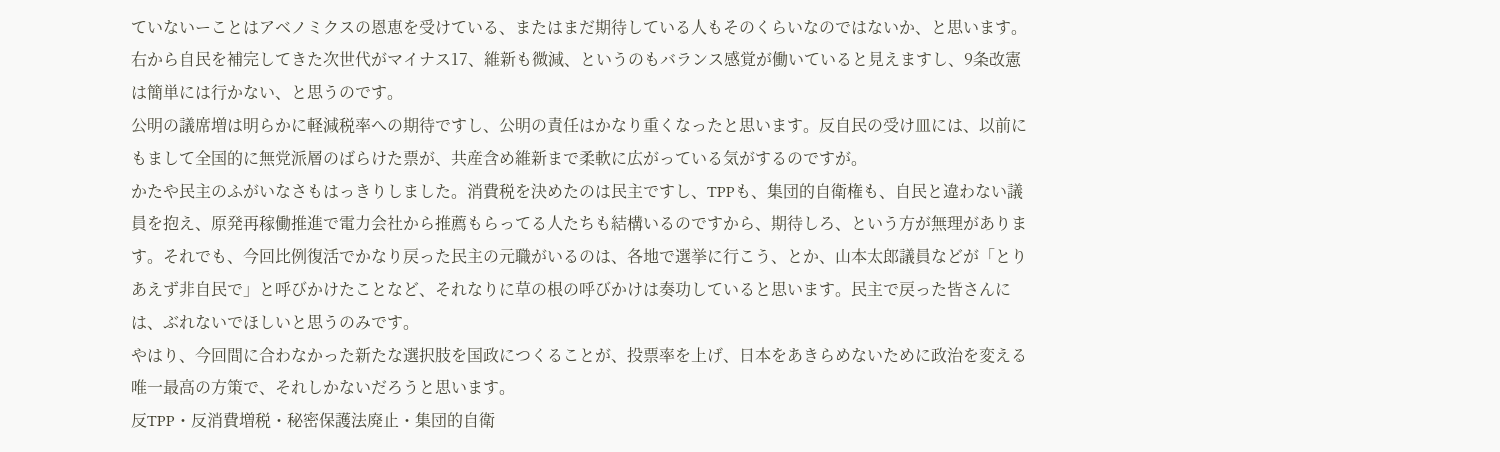ていないーことはアベノミクスの恩恵を受けている、またはまだ期待している人もそのくらいなのではないか、と思います。
右から自民を補完してきた次世代がマイナス17、維新も微減、というのもバランス感覚が働いていると見えますし、9条改憲は簡単には行かない、と思うのです。
公明の議席増は明らかに軽減税率への期待ですし、公明の責任はかなり重くなったと思います。反自民の受け皿には、以前にもまして全国的に無党派層のばらけた票が、共産含め維新まで柔軟に広がっている気がするのですが。
かたや民主のふがいなさもはっきりしました。消費税を決めたのは民主ですし、TPPも、集団的自衛権も、自民と違わない議員を抱え、原発再稼働推進で電力会社から推薦もらってる人たちも結構いるのですから、期待しろ、という方が無理があります。それでも、今回比例復活でかなり戻った民主の元職がいるのは、各地で選挙に行こう、とか、山本太郎議員などが「とりあえず非自民で」と呼びかけたことなど、それなりに草の根の呼びかけは奏功していると思います。民主で戻った皆さんには、ぶれないでほしいと思うのみです。
やはり、今回間に合わなかった新たな選択肢を国政につくることが、投票率を上げ、日本をあきらめないために政治を変える唯一最高の方策で、それしかないだろうと思います。
反TPP・反消費増税・秘密保護法廃止・集団的自衛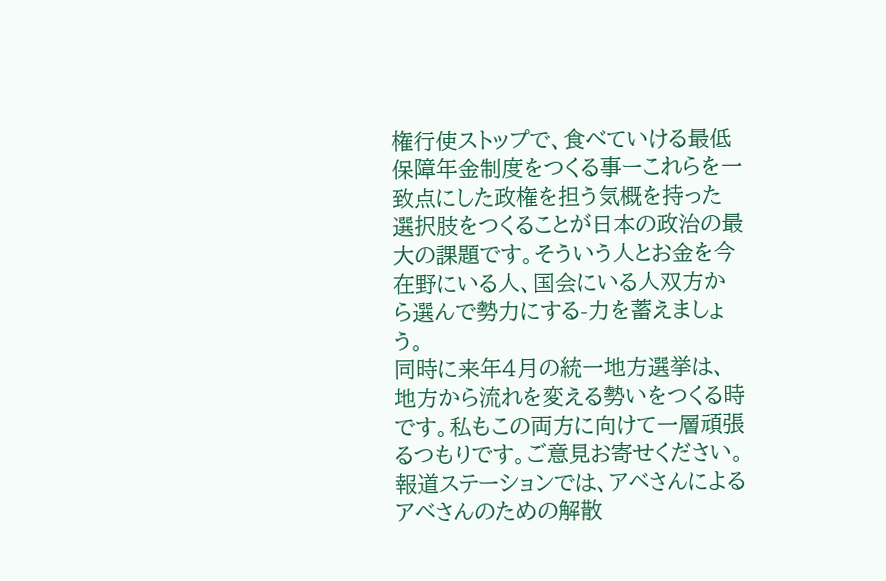権行使ストップで、食べていける最低保障年金制度をつくる事ーこれらを一致点にした政権を担う気概を持った選択肢をつくることが日本の政治の最大の課題です。そういう人とお金を今在野にいる人、国会にいる人双方から選んで勢力にする-力を蓄えましょう。
同時に来年4月の統一地方選挙は、地方から流れを変える勢いをつくる時です。私もこの両方に向けて一層頑張るつもりです。ご意見お寄せください。
報道ステーションでは、アベさんによるアベさんのための解散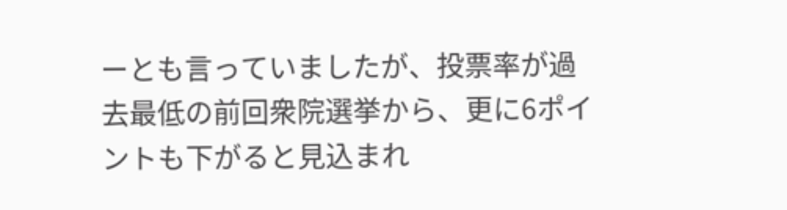ーとも言っていましたが、投票率が過去最低の前回衆院選挙から、更に6ポイントも下がると見込まれ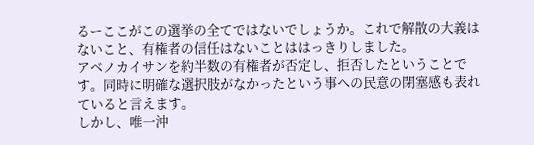るーここがこの選挙の全てではないでしょうか。これで解散の大義はないこと、有権者の信任はないことははっきりしました。
アベノカイサンを約半数の有権者が否定し、拒否したということです。同時に明確な選択肢がなかったという事への民意の閉塞感も表れていると言えます。
しかし、唯一沖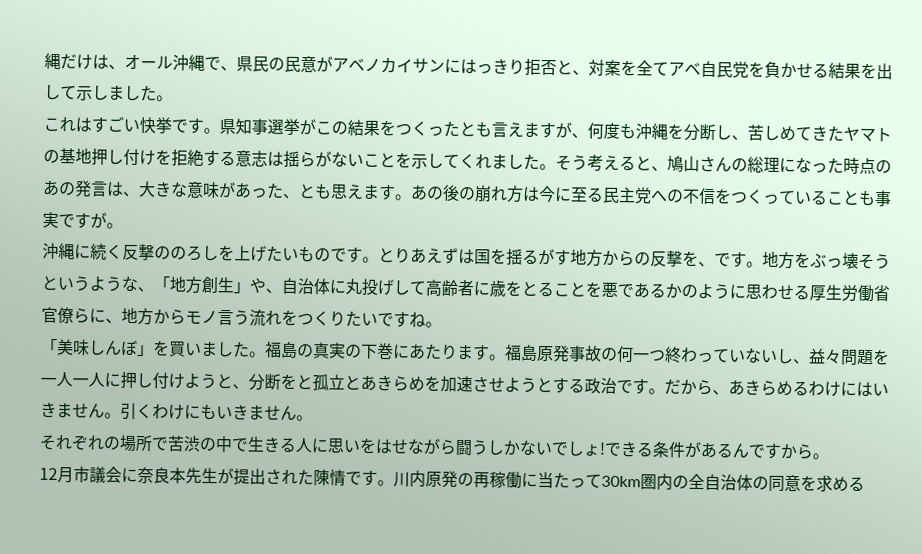縄だけは、オール沖縄で、県民の民意がアベノカイサンにはっきり拒否と、対案を全てアベ自民党を負かせる結果を出して示しました。
これはすごい快挙です。県知事選挙がこの結果をつくったとも言えますが、何度も沖縄を分断し、苦しめてきたヤマトの基地押し付けを拒絶する意志は揺らがないことを示してくれました。そう考えると、鳩山さんの総理になった時点のあの発言は、大きな意味があった、とも思えます。あの後の崩れ方は今に至る民主党への不信をつくっていることも事実ですが。
沖縄に続く反撃ののろしを上げたいものです。とりあえずは国を揺るがす地方からの反撃を、です。地方をぶっ壊そうというような、「地方創生」や、自治体に丸投げして高齢者に歳をとることを悪であるかのように思わせる厚生労働省官僚らに、地方からモノ言う流れをつくりたいですね。
「美味しんぼ」を買いました。福島の真実の下巻にあたります。福島原発事故の何一つ終わっていないし、益々問題を一人一人に押し付けようと、分断をと孤立とあきらめを加速させようとする政治です。だから、あきらめるわけにはいきません。引くわけにもいきません。
それぞれの場所で苦渋の中で生きる人に思いをはせながら闘うしかないでしょ!できる条件があるんですから。
12月市議会に奈良本先生が提出された陳情です。川内原発の再稼働に当たって30km圏内の全自治体の同意を求める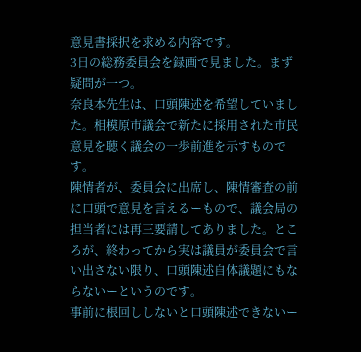意見書採択を求める内容です。
3日の総務委員会を録画で見ました。まず疑問が一つ。
奈良本先生は、口頭陳述を希望していました。相模原市議会で新たに採用された市民意見を聴く議会の一歩前進を示すものです。
陳情者が、委員会に出席し、陳情審査の前に口頭で意見を言えるーもので、議会局の担当者には再三要請してありました。ところが、終わってから実は議員が委員会で言い出さない限り、口頭陳述自体議題にもならないーというのです。
事前に根回ししないと口頭陳述できないー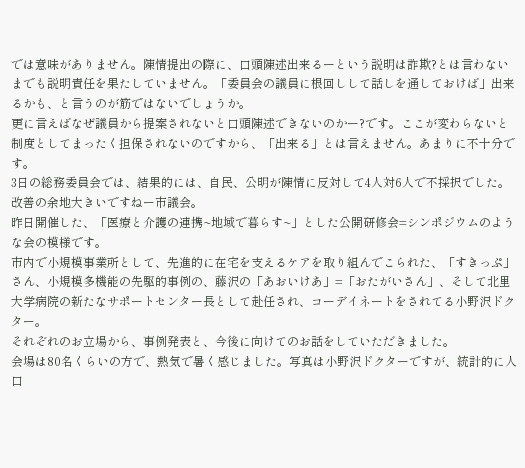では意味がありません。陳情提出の際に、口頭陳述出来るーという説明は詐欺?とは言わないまでも説明責任を果たしていません。「委員会の議員に根回しして話しを通しておけば」出来るかも、と言うのが筋ではないでしょうか。
更に言えばなぜ議員から提案されないと口頭陳述できないのかー?です。ここが変わらないと制度としてまったく担保されないのですから、「出来る」とは言えません。あまりに不十分です。
3日の総務委員会では、結果的には、自民、公明が陳情に反対して4人対6人で不採択でした。改善の余地大きいですねー市議会。
昨日開催した、「医療と介護の連携~地域で暮らす~」とした公開研修会=シンポジウムのような会の模様です。
市内で小規模事業所として、先進的に在宅を支えるケアを取り組んでこられた、「すきっぷ」さん、小規模多機能の先駆的事例の、藤沢の「あおいけあ」=「おたがいさん」、そして北里大学病院の新たなサポートセンター長として赴任され、コーデイネートをされてる小野沢ドクター。
それぞれのお立場から、事例発表と、今後に向けてのお話をしていただきました。
会場は80名くらいの方で、熱気で暑く感じました。写真は小野沢ドクターですが、統計的に人口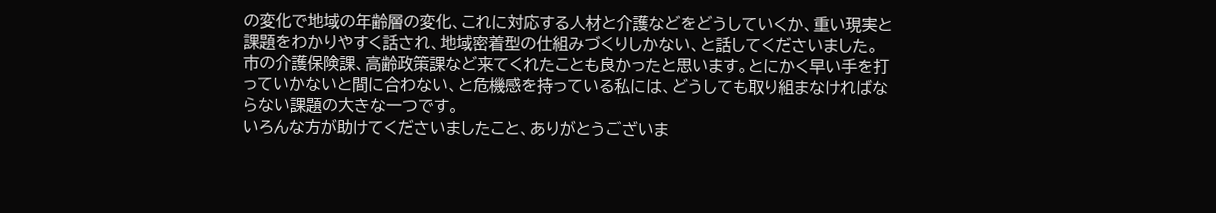の変化で地域の年齢層の変化、これに対応する人材と介護などをどうしていくか、重い現実と課題をわかりやすく話され、地域密着型の仕組みづくりしかない、と話してくださいました。
市の介護保険課、高齢政策課など来てくれたことも良かったと思います。とにかく早い手を打っていかないと間に合わない、と危機感を持っている私には、どうしても取り組まなければならない課題の大きな一つです。
いろんな方が助けてくださいましたこと、ありがとうございま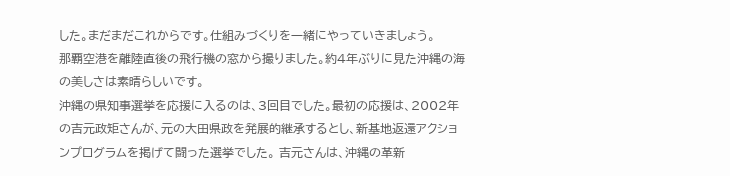した。まだまだこれからです。仕組みづくりを一緒にやっていきましょう。
那覇空港を離陸直後の飛行機の窓から撮りました。約4年ぶりに見た沖縄の海の美しさは素晴らしいです。
沖縄の県知事選挙を応援に入るのは、3回目でした。最初の応援は、2002年の吉元政矩さんが、元の大田県政を発展的継承するとし、新基地返還アクションプログラムを掲げて闘った選挙でした。 吉元さんは、沖縄の革新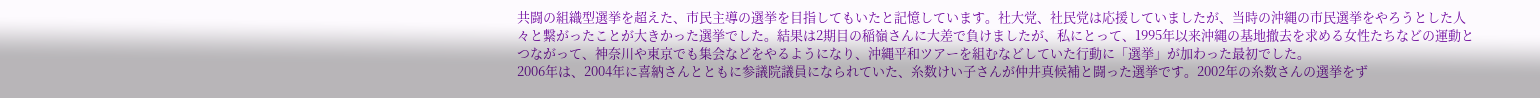共闘の組織型選挙を超えた、市民主導の選挙を目指してもいたと記憶しています。社大党、社民党は応援していましたが、当時の沖縄の市民選挙をやろうとした人々と繋がったことが大きかった選挙でした。結果は2期目の稲嶺さんに大差で負けましたが、私にとって、1995年以来沖縄の基地撤去を求める女性たちなどの運動とつながって、神奈川や東京でも集会などをやるようになり、沖縄平和ツアーを組むなどしていた行動に「選挙」が加わった最初でした。
2006年は、2004年に喜納さんとともに参議院議員になられていた、糸数けい子さんが仲井真候補と闘った選挙です。2002年の糸数さんの選挙をず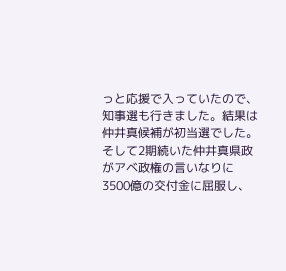っと応援で入っていたので、知事選も行きました。結果は仲井真候補が初当選でした。
そして2期続いた仲井真県政がアベ政権の言いなりに3500億の交付金に屈服し、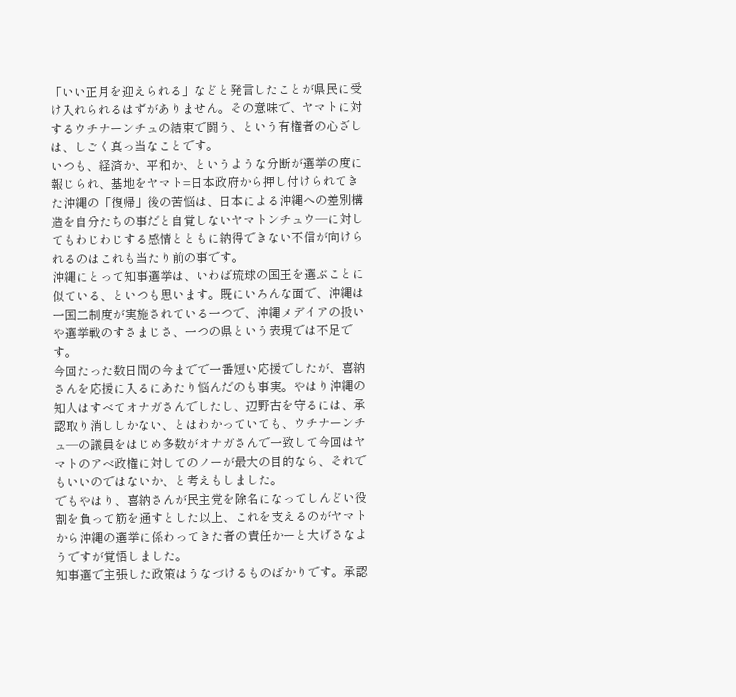「いい正月を迎えられる」などと発言したことが県民に受け入れられるはずがありません。その意味で、ヤマトに対するウチナーンチュの結束で闘う、という有権者の心ざしは、しごく真っ当なことです。
いつも、経済か、平和か、というような分断が選挙の度に報じられ、基地をヤマト=日本政府から押し付けられてきた沖縄の「復帰」後の苦悩は、日本による沖縄への差別構造を自分たちの事だと自覚しないヤマトンチュウ―に対してもわじわじする感情とともに納得できない不信が向けられるのはこれも当たり前の事です。
沖縄にとって知事選挙は、いわば琉球の国王を選ぶことに似ている、といつも思います。既にいろんな面で、沖縄は一国二制度が実施されている一つで、沖縄メデイアの扱いや選挙戦のすさまじさ、一つの県という表現では不足です。
今回たった数日間の今までで一番短い応援でしたが、喜納さんを応援に入るにあたり悩んだのも事実。やはり沖縄の知人はすべてオナガさんでしたし、辺野古を守るには、承認取り消ししかない、とはわかっていても、ウチナーンチュ―の議員をはじめ多数がオナガさんで一致して今回はヤマトのアベ政権に対してのノーが最大の目的なら、それでもいいのではないか、と考えもしました。
でもやはり、喜納さんが民主党を除名になってしんどい役割を負って筋を通すとした以上、これを支えるのがヤマトから沖縄の選挙に係わってきた者の責任かーと大げさなようですが覚悟しました。
知事選で主張した政策はうなづけるものばかりです。承認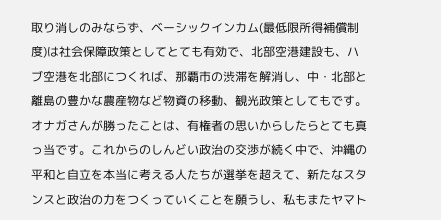取り消しのみならず、ベーシックインカム(最低限所得補償制度)は社会保障政策としてとても有効で、北部空港建設も、ハブ空港を北部につくれば、那覇市の渋滞を解消し、中・北部と離島の豊かな農産物など物資の移動、観光政策としてもです。
オナガさんが勝ったことは、有権者の思いからしたらとても真っ当です。これからのしんどい政治の交渉が続く中で、沖縄の平和と自立を本当に考える人たちが選挙を超えて、新たなスタンスと政治の力をつくっていくことを願うし、私もまたヤマト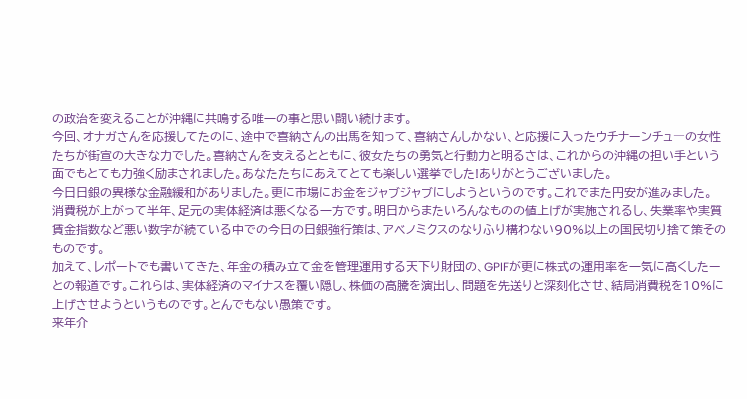の政治を変えることが沖縄に共鳴する唯一の事と思い闘い続けます。
今回、オナガさんを応援してたのに、途中で喜納さんの出馬を知って、喜納さんしかない、と応援に入ったウチナーンチュ―の女性たちが街宣の大きな力でした。喜納さんを支えるとともに、彼女たちの勇気と行動力と明るさは、これからの沖縄の担い手という面でもとても力強く励まされました。あなたたちにあえてとても楽しい選挙でした!ありがとうございました。
今日日銀の異様な金融緩和がありました。更に市場にお金をジャブジャブにしようというのです。これでまた円安が進みました。
消費税が上がって半年、足元の実体経済は悪くなる一方です。明日からまたいろんなものの値上げが実施されるし、失業率や実質賃金指数など悪い数字が続ている中での今日の日銀強行策は、アベノミクスのなりふり構わない90%以上の国民切り捨て策そのものです。
加えて、レポートでも書いてきた、年金の積み立て金を管理運用する天下り財団の、GPIFが更に株式の運用率を一気に高くしたーとの報道です。これらは、実体経済のマイナスを覆い隠し、株価の高騰を演出し、問題を先送りと深刻化させ、結局消費税を10%に上げさせようというものです。とんでもない愚策です。
来年介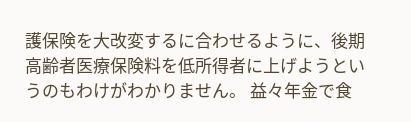護保険を大改変するに合わせるように、後期高齢者医療保険料を低所得者に上げようというのもわけがわかりません。 益々年金で食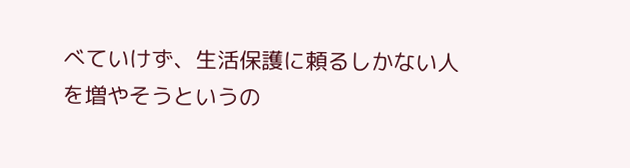べていけず、生活保護に頼るしかない人を増やそうというの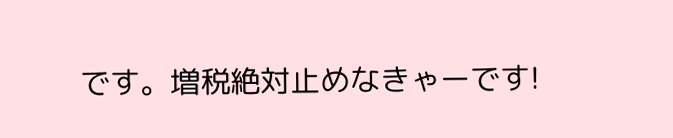です。増税絶対止めなきゃーです!